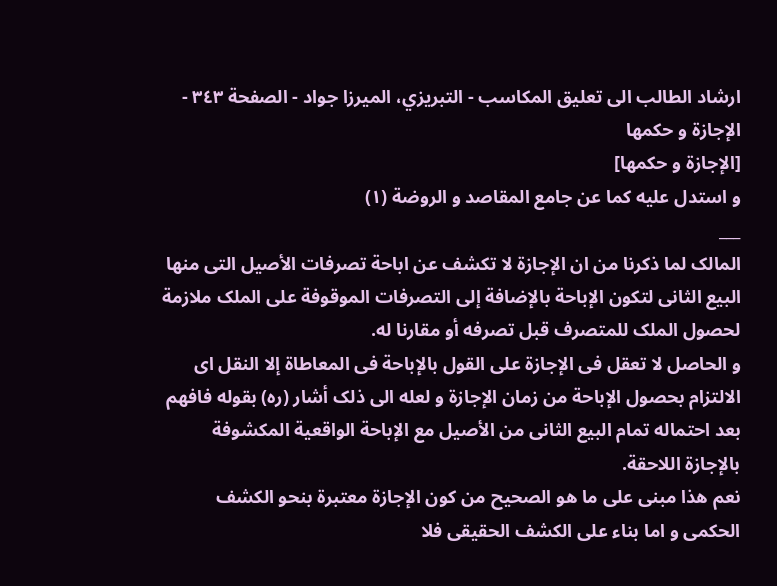ارشاد الطالب الی تعلیق المکاسب - التبريزي، الميرزا جواد - الصفحة ٣٤٣ - الإجازة و حکمها
[الإجازة و حکمها]
و استدل علیه کما عن جامع المقاصد و الروضة (١)
___
المالک لما ذکرنا من ان الإجازة لا تکشف عن اباحة تصرفات الأصیل التی منها البیع الثانی لتکون الإباحة بالإضافة إلی التصرفات الموقوفة علی الملک ملازمة لحصول الملک للمتصرف قبل تصرفه أو مقارنا له.
و الحاصل لا تعقل فی الإجازة علی القول بالإباحة فی المعاطاة إلا النقل ای الالتزام بحصول الإباحة من زمان الإجازة و لعله الی ذلک أشار (ره) بقوله فافهم بعد احتماله تمام البیع الثانی من الأصیل مع الإباحة الواقعیة المکشوفة بالإجازة اللاحقة.
نعم هذا مبنی علی ما هو الصحیح من کون الإجازة معتبرة بنحو الکشف الحکمی و اما بناء علی الکشف الحقیقی فلا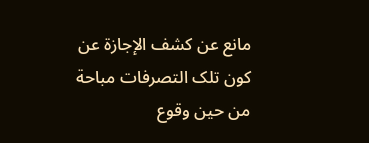مانع عن کشف الإجازة عن کون تلک التصرفات مباحة من حین وقوع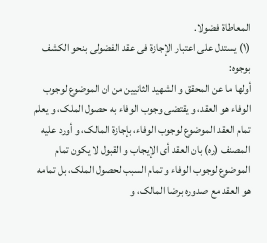المعاطاة فضولا.
(١) یستدل علی اعتبار الإجازة فی عقد الفضولی بنحو الکشف بوجوه:
أولها ما عن المحقق و الشهید الثانیین من ان الموضوع لوجوب الوفاء هو العقد، و یقتضی وجوب الوفاء به حصول الملک، و یعلم تمام العقد الموضوع لوجوب الوفاء، بإجازة المالک، و أورد علیه المصنف (ره) بان العقد أی الإیجاب و القبول لا یکون تمام الموضوع لوجوب الوفاء و تمام السبب لحصول الملک، بل تمامه هو العقد مع صدوره برضا المالک، و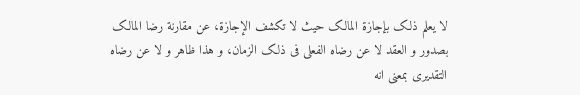لا یعلم ذلک بإجازة المالک حیث لا تکشف الإجازة، عن مقارنة رضا المالک بصدور و العقد لا عن رضاه الفعلی فی ذلک الزمان، و هذا ظاهر و لا عن رضاه التقدیری بمعنی انه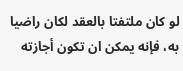لو کان ملتفتا بالعقد لکان راضیا به، فإنه یمکن ان تکون أجازته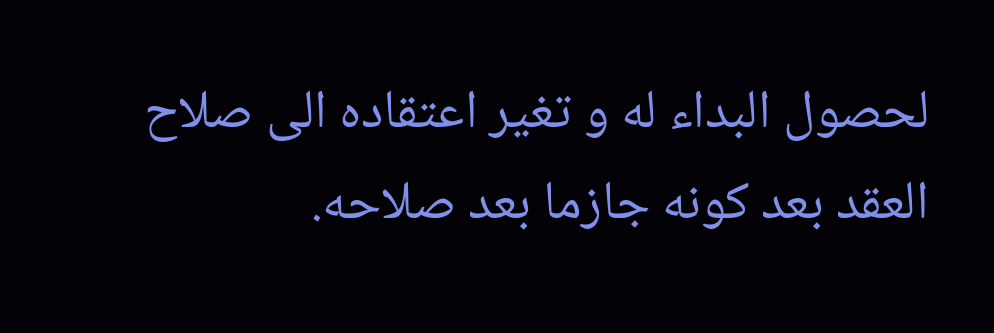لحصول البداء له و تغیر اعتقاده الی صلاح العقد بعد کونه جازما بعد صلاحه.